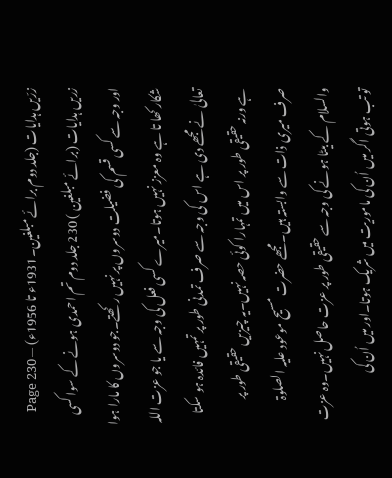زرّیں ہدایات (جلد دوم برائے مبلغین۔1931ء تا 1956ء) — Page 230
زریں ہدایات (برائے مبلغین ) 230 جلد دوم تم احمدی ہونے کے سوا کسی اور وجہ سے کسی قسم کی فضیلت دوسروں پر نہیں رکھتے۔جو دوسروں کا مارا ہوا شکار کھا تا ہے وہ معزز نہیں ہوتا۔میرے کسی فعل کی وجہ سے یا جو عزت اللہ تعالیٰ نے مجھے دی ہے اس کی وجہ سے صرف تمدنی طور پر تمہیں فائدہ ہو سکتا ہے ورنہ حقیقی طور پر اس میں تمہارا کوئی حصہ نہیں۔یہ چیزیں حقیقی طور پر صرف میری ذات سے وابستہ ہیں۔مجھے حضرت مسیح موعود علیہ الصلوۃ والسلام کے بیٹا ہونے کی وجہ سے حقیقی طور پر عزت حاصل نہیں۔وہ عزت تو تب ہوتی اگر میں اُن کی ماموریت میں شریک ہوتا۔اور میں اُن کی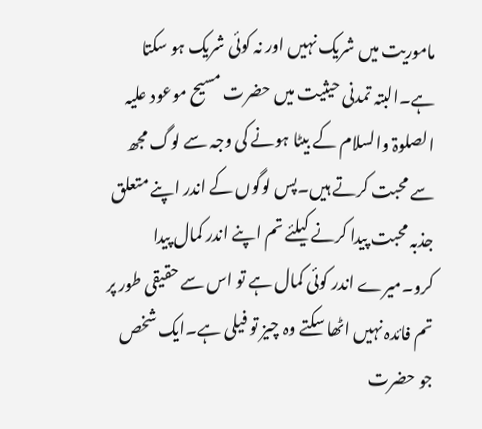ماموریت میں شریک نہیں اور نہ کوئی شریک ہو سکتا ہے۔البتہ تمدنی حیثیت میں حضرت مسیح موعود علیہ الصلوۃ والسلام کے بیٹا ہونے کی وجہ سے لوگ مجھ سے محبت کرتے ہیں۔پس لوگوں کے اندر اپنے متعلق جذبہ محبت پیدا کرنے کیلئے تم اپنے اندر کمال پیدا کرو۔میرے اندر کوئی کمال ہے تو اس سے حقیقی طور پر تم فائدہ نہیں اٹھا سکتے وہ چیز تو فیلی ہے۔ایک شخص جو حضرت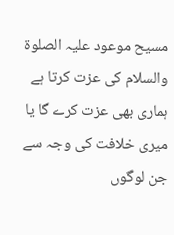مسیح موعود علیہ الصلوۃ والسلام کی عزت کرتا ہے ہماری بھی عزت کرے گا یا میری خلافت کی وجہ سے جن لوگوں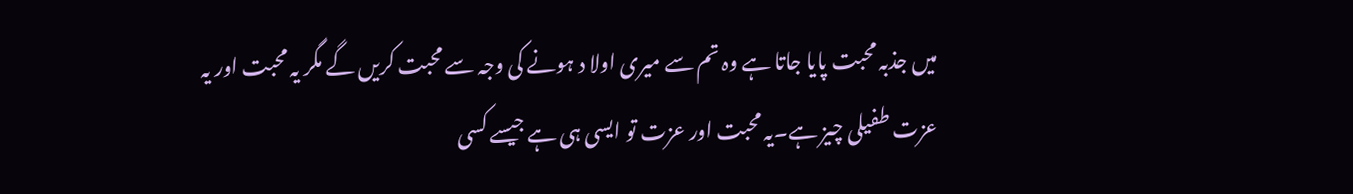میں جذبہ محبت پایا جاتا ہے وہ تم سے میری اولا د ہونے کی وجہ سے محبت کریں گے مگر یہ محبت اور یہ عزت طفیلی چیز ہے۔یہ محبت اور عزت تو ایسی ہی ہے جیسے کسی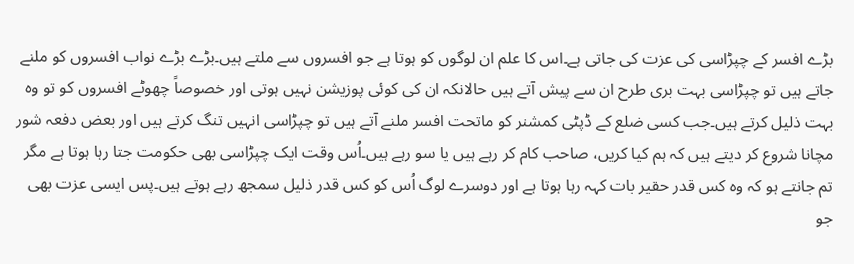بڑے افسر کے چپڑاسی کی عزت کی جاتی ہے۔اس کا علم ان لوگوں کو ہوتا ہے جو افسروں سے ملتے ہیں۔بڑے بڑے نواب افسروں کو ملنے جاتے ہیں تو چپڑاسی بہت بری طرح ان سے پیش آتے ہیں حالانکہ ان کی کوئی پوزیشن نہیں ہوتی اور خصوصاً چھوٹے افسروں کو تو وہ بہت ذلیل کرتے ہیں۔جب کسی ضلع کے ڈپٹی کمشنر کو ماتحت افسر ملنے آتے ہیں تو چپڑاسی انہیں تنگ کرتے ہیں اور بعض دفعہ شور مچانا شروع کر دیتے ہیں کہ ہم کیا کریں، صاحب کام کر رہے ہیں یا سو رہے ہیں۔اُس وقت ایک چپڑاسی بھی حکومت جتا رہا ہوتا ہے مگر تم جانتے ہو کہ وہ کس قدر حقیر بات کہہ رہا ہوتا ہے اور دوسرے لوگ اُس کو کس قدر ذلیل سمجھ رہے ہوتے ہیں۔پس ایسی عزت بھی جو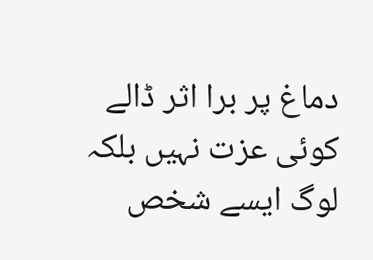دماغ پر برا اثر ڈالے کوئی عزت نہیں بلکہ لوگ ایسے شخص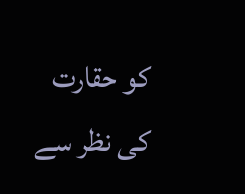کو حقارت کی نظر سے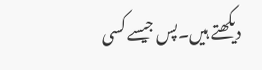دیکھتے ہیں۔پس جیسے کسی